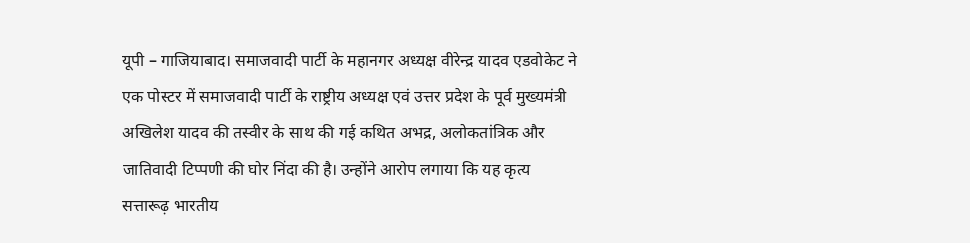यूपी – गाजियाबाद। समाजवादी पार्टी के महानगर अध्यक्ष वीरेन्द्र यादव एडवोकेट ने एक पोस्टर में समाजवादी पार्टी के राष्ट्रीय अध्यक्ष एवं उत्तर प्रदेश के पूर्व मुख्यमंत्री अखिलेश यादव की तस्वीर के साथ की गई कथित अभद्र, अलोकतांत्रिक और जातिवादी टिप्पणी की घोर निंदा की है। उन्होंने आरोप लगाया कि यह कृत्य सत्तारूढ़ भारतीय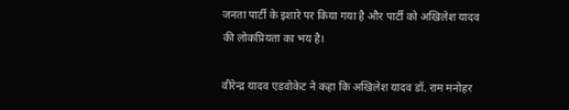जनता पार्टी के इशारे पर किया गया है और पार्टी को अखिलेश यादव की लोकप्रियता का भय है।

वीरेन्द्र यादव एडवोकेट ने कहा कि अखिलेश यादव डॉ. राम मनोहर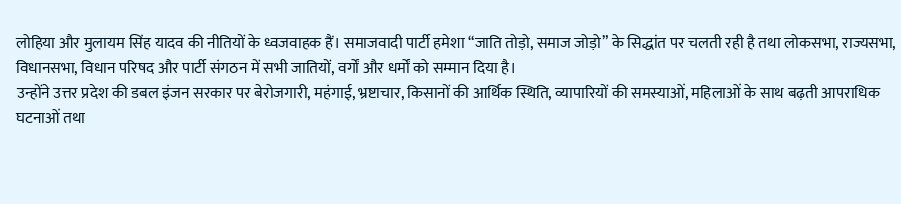लोहिया और मुलायम सिंह यादव की नीतियों के ध्वजवाहक हैं। समाजवादी पार्टी हमेशा “जाति तोड़ो, समाज जोड़ो” के सिद्धांत पर चलती रही है तथा लोकसभा, राज्यसभा, विधानसभा, विधान परिषद और पार्टी संगठन में सभी जातियों, वर्गों और धर्मों को सम्मान दिया है।
उन्होंने उत्तर प्रदेश की डबल इंजन सरकार पर बेरोजगारी, महंगाई, भ्रष्टाचार, किसानों की आर्थिक स्थिति, व्यापारियों की समस्याओं, महिलाओं के साथ बढ़ती आपराधिक घटनाओं तथा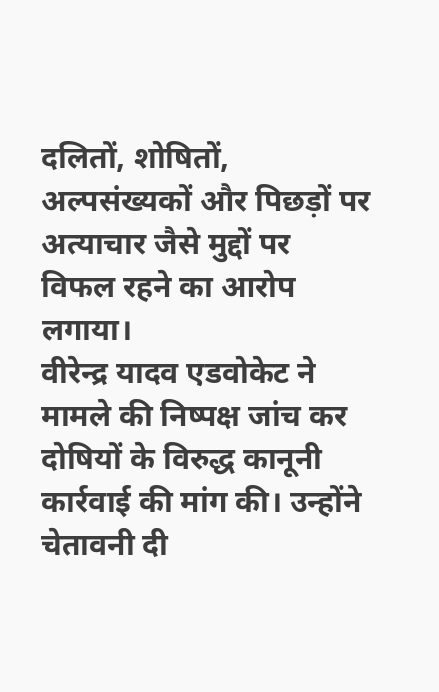दलितों, शोषितों, अल्पसंख्यकों और पिछड़ों पर अत्याचार जैसे मुद्दों पर विफल रहने का आरोप लगाया।
वीरेन्द्र यादव एडवोकेट ने मामले की निष्पक्ष जांच कर दोषियों के विरुद्ध कानूनी कार्रवाई की मांग की। उन्होंने चेतावनी दी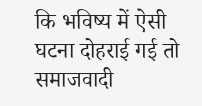कि भविष्य में ऐसी घटना दोहराई गई तो समाजवादी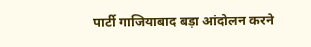पार्टी गाजियाबाद बड़ा आंदोलन करने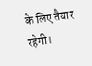के लिए तैयार रहेगी।